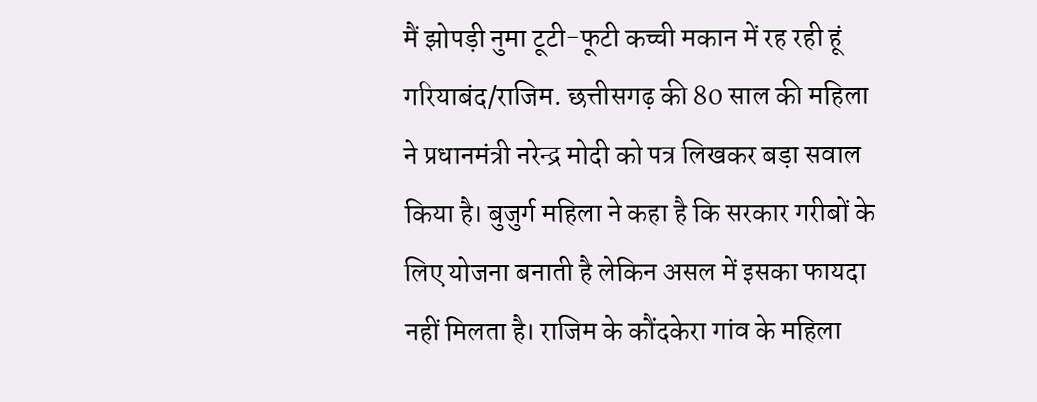मैं झोपड़ी नुमा टूटी-फूटी कच्ची मकान में रह रही हूं
गरियाबंद/राजिम. छत्तीसगढ़ की 80 साल की महिला ने प्रधानमंत्री नरेन्द्र मोदी को पत्र लिखकर बड़ा सवाल किया है। बुजुर्ग महिला ने कहा है कि सरकार गरीबों के लिए योजना बनाती है लेकिन असल में इसका फायदा नहीं मिलता है। राजिम के कौंदकेरा गांव के महिला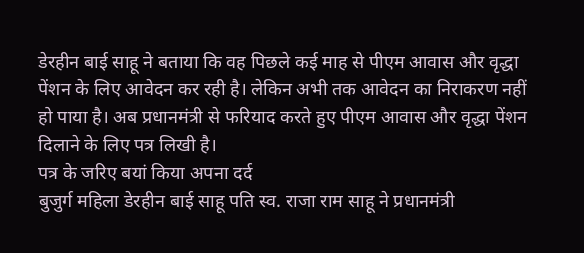डेरहीन बाई साहू ने बताया कि वह पिछले कई माह से पीएम आवास और वृद्धा पेंशन के लिए आवेदन कर रही है। लेकिन अभी तक आवेदन का निराकरण नहीं हो पाया है। अब प्रधानमंत्री से फरियाद करते हुए पीएम आवास और वृद्धा पेंशन दिलाने के लिए पत्र लिखी है।
पत्र के जरिए बयां किया अपना दर्द
बुजुर्ग महिला डेरहीन बाई साहू पति स्व. राजा राम साहू ने प्रधानमंत्री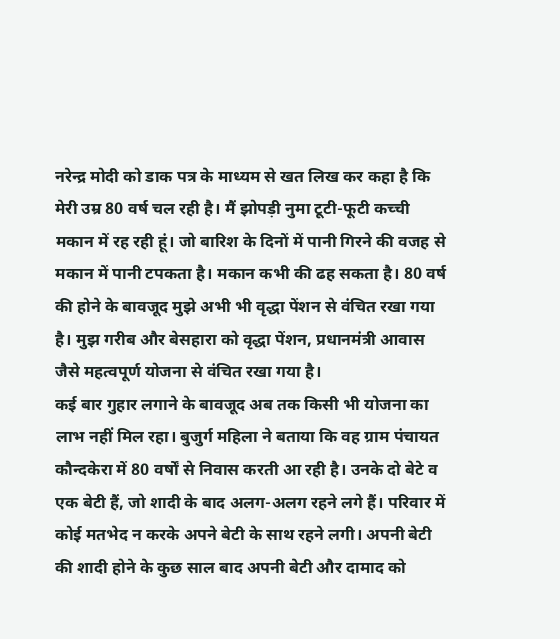नरेन्द्र मोदी को डाक पत्र के माध्यम से खत लिख कर कहा है कि मेरी उम्र 80 वर्ष चल रही है। मैं झोपड़ी नुमा टूटी-फूटी कच्ची मकान में रह रही हूं। जो बारिश के दिनों में पानी गिरने की वजह से मकान में पानी टपकता है। मकान कभी की ढह सकता है। 80 वर्ष की होने के बावजूद मुझे अभी भी वृद्धा पेंशन से वंचित रखा गया है। मुझ गरीब और बेसहारा को वृद्धा पेंशन, प्रधानमंत्री आवास जैसे महत्वपूर्ण योजना से वंचित रखा गया है।
कई बार गुहार लगाने के बावजूद अब तक किसी भी योजना का लाभ नहीं मिल रहा। बुजुर्ग महिला ने बताया कि वह ग्राम पंचायत कौन्दकेरा में 80 वर्षों से निवास करती आ रही है। उनके दो बेटे व एक बेटी हैं, जो शादी के बाद अलग-अलग रहने लगे हैं। परिवार में कोई मतभेद न करके अपने बेटी के साथ रहने लगी। अपनी बेटी की शादी होने के कुछ साल बाद अपनी बेटी और दामाद को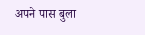अपने पास बुला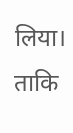लिया। ताकि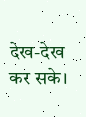देख-देख कर सके।